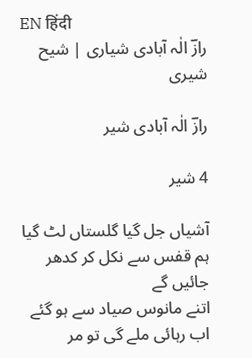EN हिंदी
رازؔ الٰہ آبادی شیاری | شیح شیری

رازؔ الٰہ آبادی شیر

4 شیر

آشیاں جل گیا گلستاں لٹ گیا ہم قفس سے نکل کر کدھر جائیں گے
اتنے مانوس صیاد سے ہو گئے اب رہائی ملے گی تو مر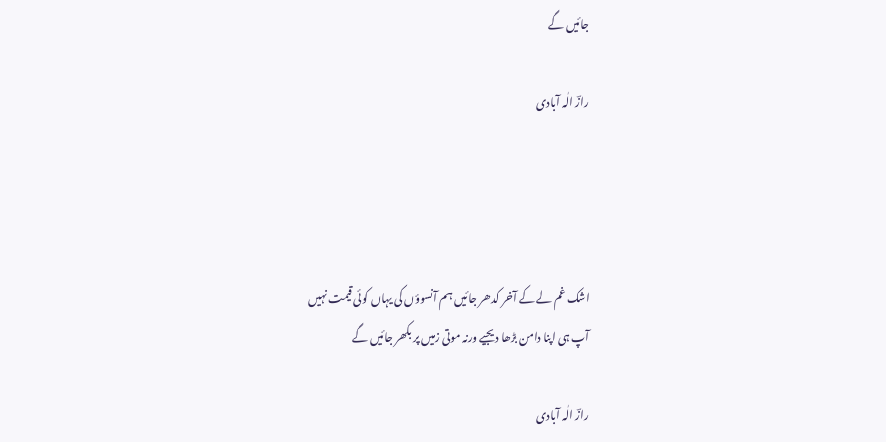جائیں گے

رازؔ الٰہ آبادی




اشک غم لے کے آخر کدھر جائیں ہم آنسوؤں کی یہاں کوئی قیمت نہیں
آپ ہی اپنا دامن بڑھا دیجیے ورنہ موتی زمیں پر بکھر جائیں گے

رازؔ الٰہ آبادی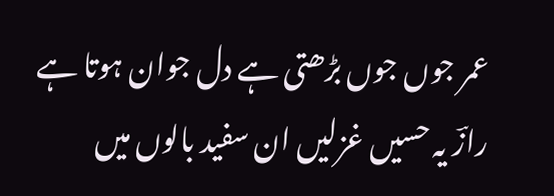عمر جوں جوں بڑھتی ہے دل جوان ہوتا ہے
رازؔ یہ حسیں غزلیں ان سفید بالوں میں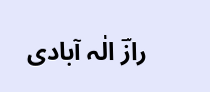رازؔ الٰہ آبادی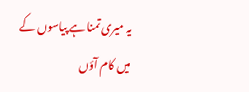یہ میری تمنا ہے پیاسوں کے میں کام آؤں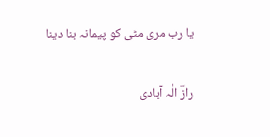یا رب مری مٹی کو پیمانہ بنا دینا

رازؔ الٰہ آبادی